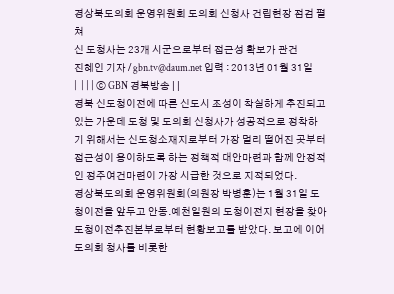경상북도의회 운영위원회 도의회 신청사 건립현장 점검 펼쳐
신 도청사는 23개 시군으로부터 접근성 확보가 관건
진혜인 기자 / gbn.tv@daum.net 입력 : 2013년 01월 31일
|  | | | ⓒ GBN 경북방송 | |
경북 신도청이전에 따른 신도시 조성이 착실하게 추진되고 있는 가운데 도청 및 도의회 신청사가 성공적으로 정착하기 위해서는 신도청소재지로부터 가장 멀리 떨어진 곳부터 접근성이 용이하도록 하는 정책적 대안마련과 함께 안정적인 정주여건마련이 가장 시급한 것으로 지적되었다.
경상북도의회 운영위원회(의원장 박병훈)는 1월 31일 도청이전을 앞두고 안동.예천일원의 도청이전지 현장을 찾아 도청이전추진본부로부터 현황보고를 받았다. 보고에 이어 도의회 청사를 비롯한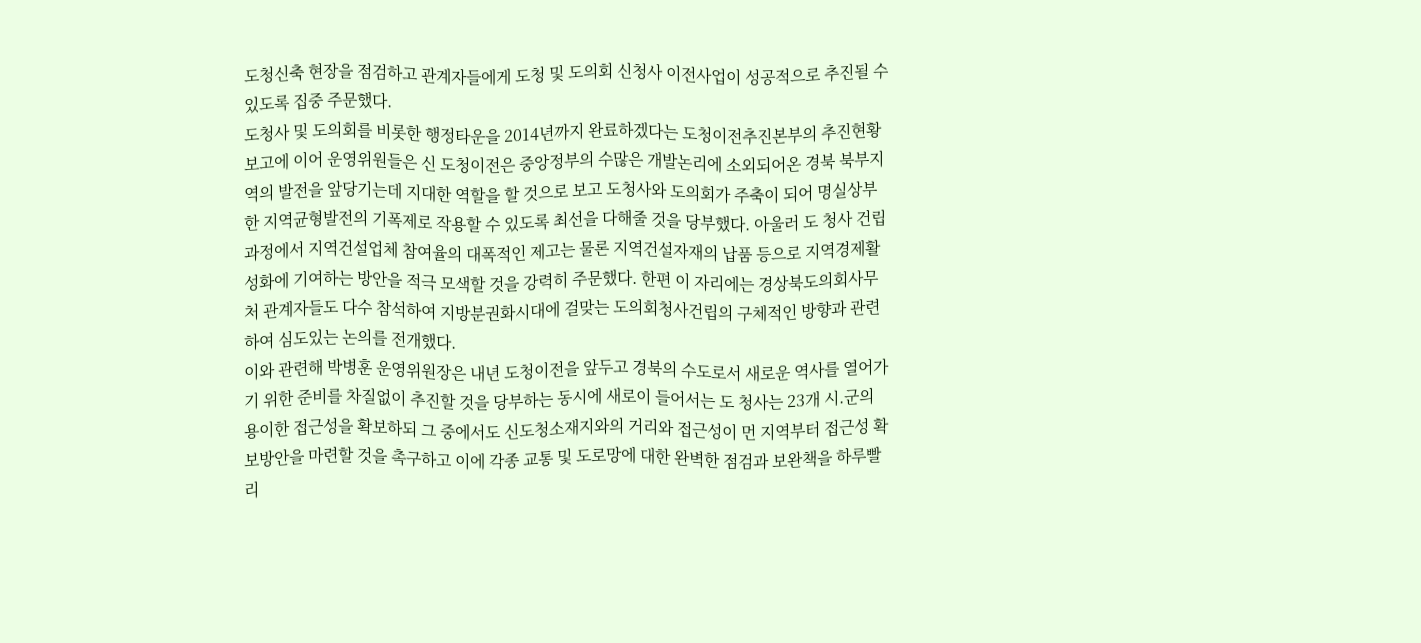도청신축 현장을 점검하고 관계자들에게 도청 및 도의회 신청사 이전사업이 성공적으로 추진될 수 있도록 집중 주문했다.
도청사 및 도의회를 비롯한 행정타운을 2014년까지 완료하겠다는 도청이전추진본부의 추진현황 보고에 이어 운영위원들은 신 도청이전은 중앙정부의 수많은 개발논리에 소외되어온 경북 북부지역의 발전을 앞당기는데 지대한 역할을 할 것으로 보고 도청사와 도의회가 주축이 되어 명실상부한 지역균형발전의 기폭제로 작용할 수 있도록 최선을 다해줄 것을 당부했다. 아울러 도 청사 건립과정에서 지역건설업체 참여율의 대폭적인 제고는 물론 지역건설자재의 납품 등으로 지역경제활성화에 기여하는 방안을 적극 모색할 것을 강력히 주문했다. 한편 이 자리에는 경상북도의회사무처 관계자들도 다수 참석하여 지방분권화시대에 걸맞는 도의회청사건립의 구체적인 방향과 관련하여 심도있는 논의를 전개했다.
이와 관련해 박병훈 운영위원장은 내년 도청이전을 앞두고 경북의 수도로서 새로운 역사를 열어가기 위한 준비를 차질없이 추진할 것을 당부하는 동시에 새로이 들어서는 도 청사는 23개 시.군의 용이한 접근성을 확보하되 그 중에서도 신도청소재지와의 거리와 접근성이 먼 지역부터 접근성 확보방안을 마련할 것을 촉구하고 이에 각종 교통 및 도로망에 대한 완벽한 점검과 보완책을 하루빨리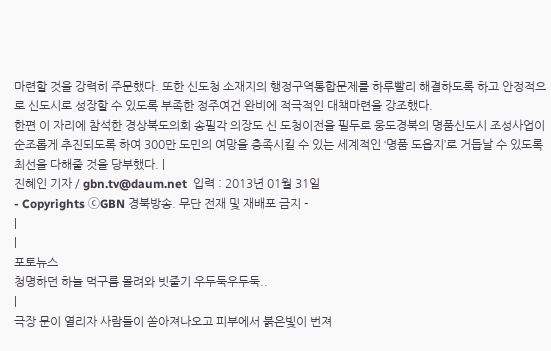마련할 것을 강력히 주문했다. 또한 신도청 소재지의 행정구역통합문제를 하루빨리 해결하도록 하고 안정적으로 신도시로 성장할 수 있도록 부족한 정주여건 완비에 적극적인 대책마련을 강조했다.
한편 이 자리에 참석한 경상북도의회 송필각 의장도 신 도청이전을 필두로 웅도경북의 명품신도시 조성사업이 순조롭게 추진되도록 하여 300만 도민의 여망을 충족시킬 수 있는 세계적인 ‘명품 도읍지’로 거듭날 수 있도록 최선을 다해줄 것을 당부했다. |
진혜인 기자 / gbn.tv@daum.net  입력 : 2013년 01월 31일
- Copyrights ⓒGBN 경북방송. 무단 전재 및 재배포 금지 -
|
|
포토뉴스
청명하던 하늘 먹구름 몰려와 빗줄기 우두둑우두둑..
|
극장 문이 열리자 사람들이 쏟아져나오고 피부에서 붉은빛이 번져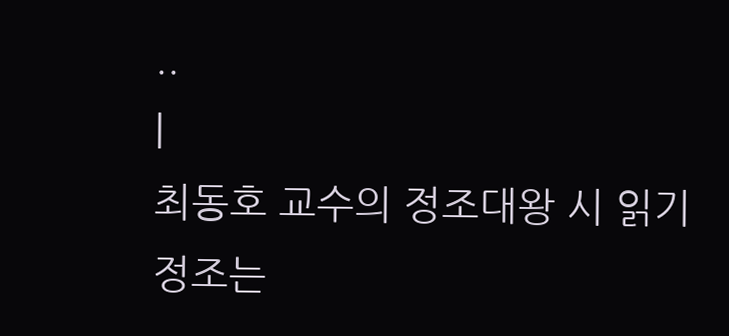..
|
최동호 교수의 정조대왕 시 읽기
정조는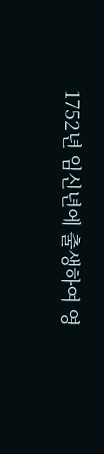1752년 임신년에 출생하여 영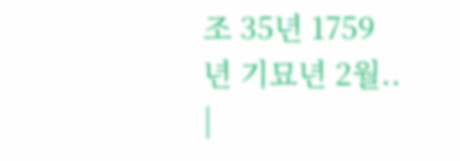조 35년 1759년 기묘년 2월..
|